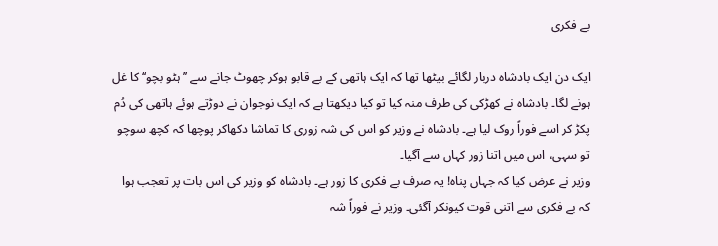بے فکری

ایک دن ایک بادشاہ دربار لگائے بیٹھا تھا کہ ایک ہاتھی کے بے قابو ہوکر چھوٹ جانے سے ’’ہٹو بچو‘‘ کا غل ہونے لگا۔ بادشاہ نے کھڑکی کی طرف منہ کیا تو کیا دیکھتا ہے کہ ایک نوجوان نے دوڑتے ہوئے ہاتھی کی دُم پکڑ کر اسے فوراً روک لیا ہے۔ بادشاہ نے وزیر کو اس کی شہ زوری کا تماشا دکھاکر پوچھا کہ کچھ سوچو تو سہی، اس میں اتنا زور کہاں سے آگیا۔
وزیر نے عرض کیا کہ جہاں پناہ! یہ صرف بے فکری کا زور ہے۔ بادشاہ کو وزیر کی اس بات پر تعجب ہوا کہ بے فکری سے اتنی قوت کیونکر آگئی۔ وزیر نے فوراً شہ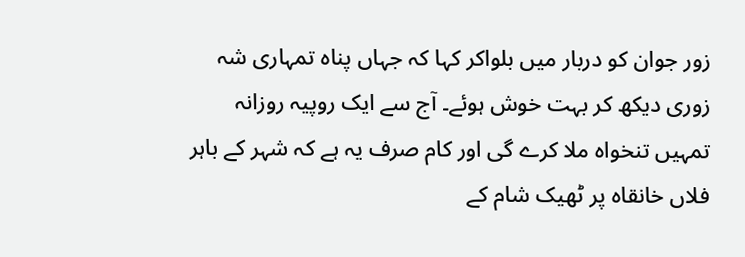زور جوان کو دربار میں بلواکر کہا کہ جہاں پناہ تمہاری شہ زوری دیکھ کر بہت خوش ہوئے۔ آج سے ایک روپیہ روزانہ تمہیں تنخواہ ملا کرے گی اور کام صرف یہ ہے کہ شہر کے باہر فلاں خانقاہ پر ٹھیک شام کے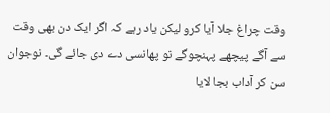وقت چراغ جلا آیا کرو لیکن یاد رہے کہ اگر ایک دن بھی وقت سے آگے پیچھے پہنچوگے تو پھانسی دے دی جائے گی۔ نوجوان سن کر آداب بجا لایا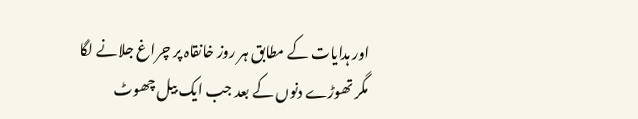اور ہدایات کے مطابق ہر روز خانقاہ پر چراغ جلانے لگا مگر تھوڑے دنوں کے بعد جب ایک بیل چھوٹ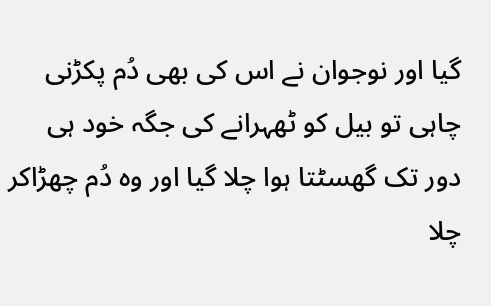گیا اور نوجوان نے اس کی بھی دُم پکڑنی چاہی تو بیل کو ٹھہرانے کی جگہ خود ہی دور تک گھسٹتا ہوا چلا گیا اور وہ دُم چھڑاکر چلا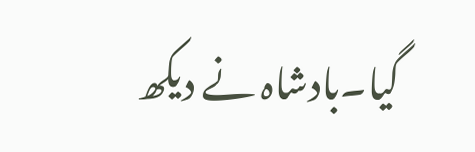گیا۔بادشاہ نے دیکھ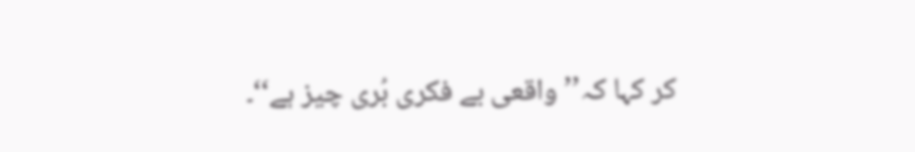کر کہا کہ’’ واقعی بے فکری بُری چیز ہے‘‘۔